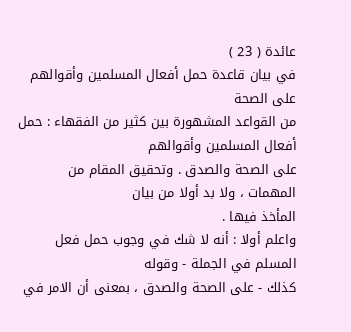عائدة ( 23 )
في بيان قاعدة حمل أفعال المسلمين وأقوالهم على الصحة
من القواعد المشهورة بين كثير من الفقهاء : حمل أفعال المسلمين وأقوالهم
على الصحة والصدق . وتحقيق المقام من المهمات ، ولا بد أولا من بيان
المأخذ فيها .
واعلم أولا : أنه لا شك في وجوب حمل فعل المسلم في الجملة - وقوله
كذلك - على الصحة والصدق ، بمعنى أن الامر في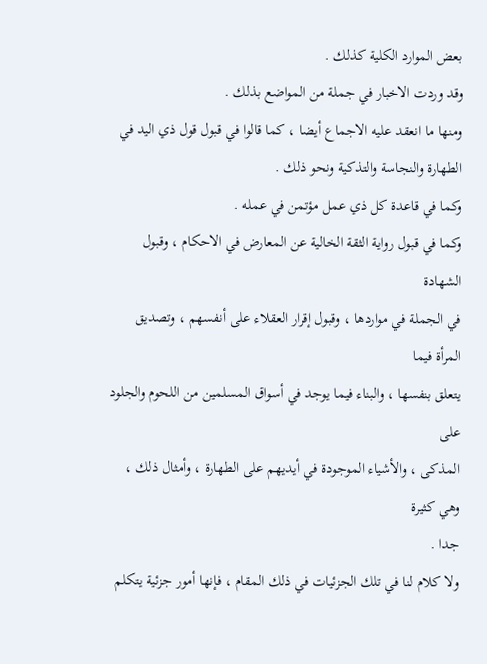بعض الموارد الكلية كذلك .
وقد وردت الاخبار في جملة من المواضع بذلك .
ومنها ما انعقد عليه الاجماع أيضا ، كما قالوا في قبول قول ذي اليد في
الطهارة والنجاسة والتذكية ونحو ذلك .
وكما في قاعدة كل ذي عمل مؤتمن في عمله .
وكما في قبول رواية الثقة الخالية عن المعارض في الاحكام ، وقبول الشهادة
في الجملة في مواردها ، وقبول إقرار العقلاء على أنفسهم ، وتصديق المرأة فيما
يتعلق بنفسها ، والبناء فيما يوجد في أسواق المسلمين من اللحوم والجلود على
المذكى ، والأشياء الموجودة في أيديهم على الطهارة ، وأمثال ذلك ، وهي كثيرة
جدا .
ولا كلام لنا في تلك الجزئيات في ذلك المقام ، فإنها أمور جزئية يتكلم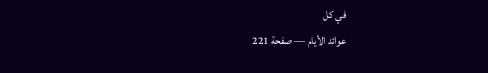في كل
عوائد الأيام — صفحة 221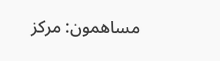مساهمون: مركز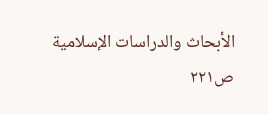الأبحاث والدراسات الإسلامية
ص٢٢١